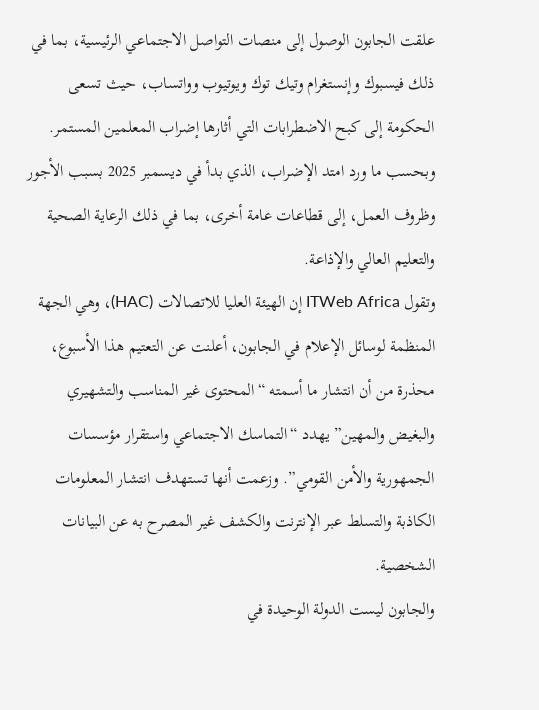علقت الجابون الوصول إلى منصات التواصل الاجتماعي الرئيسية، بما في ذلك فيسبوك وإنستغرام وتيك توك ويوتيوب وواتساب، حيث تسعى الحكومة إلى كبح الاضطرابات التي أثارها إضراب المعلمين المستمر.
وبحسب ما ورد امتد الإضراب، الذي بدأ في ديسمبر 2025 بسبب الأجور وظروف العمل، إلى قطاعات عامة أخرى، بما في ذلك الرعاية الصحية والتعليم العالي والإذاعة.
وتقول ITWeb Africa إن الهيئة العليا للاتصالات (HAC)، وهي الجهة المنظمة لوسائل الإعلام في الجابون، أعلنت عن التعتيم هذا الأسبوع، محذرة من أن انتشار ما أسمته “المحتوى غير المناسب والتشهيري والبغيض والمهين” يهدد “التماسك الاجتماعي واستقرار مؤسسات الجمهورية والأمن القومي”. وزعمت أنها تستهدف انتشار المعلومات الكاذبة والتسلط عبر الإنترنت والكشف غير المصرح به عن البيانات الشخصية.
والجابون ليست الدولة الوحيدة في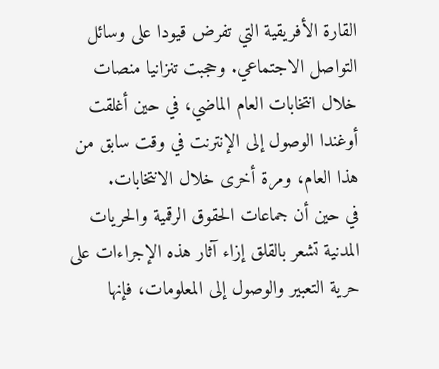القارة الأفريقية التي تفرض قيودا على وسائل التواصل الاجتماعي. وحجبت تنزانيا منصات خلال انتخابات العام الماضي، في حين أغلقت أوغندا الوصول إلى الإنترنت في وقت سابق من هذا العام، ومرة أخرى خلال الانتخابات.
في حين أن جماعات الحقوق الرقمية والحريات المدنية تشعر بالقلق إزاء آثار هذه الإجراءات على حرية التعبير والوصول إلى المعلومات، فإنها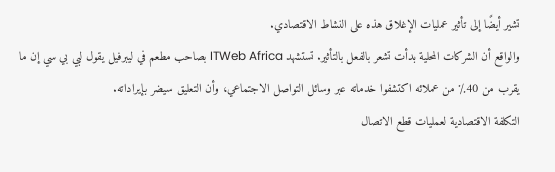تشير أيضًا إلى تأثير عمليات الإغلاق هذه على النشاط الاقتصادي.
والواقع أن الشركات المحلية بدأت تشعر بالفعل بالتأثير. تستشهد ITWeb Africa بصاحب مطعم في ليبرفيل يقول لبي بي سي إن ما يقرب من 40٪ من عملائه اكتشفوا خدماته عبر وسائل التواصل الاجتماعي، وأن التعليق سيضر بإيراداته.
التكلفة الاقتصادية لعمليات قطع الاتصال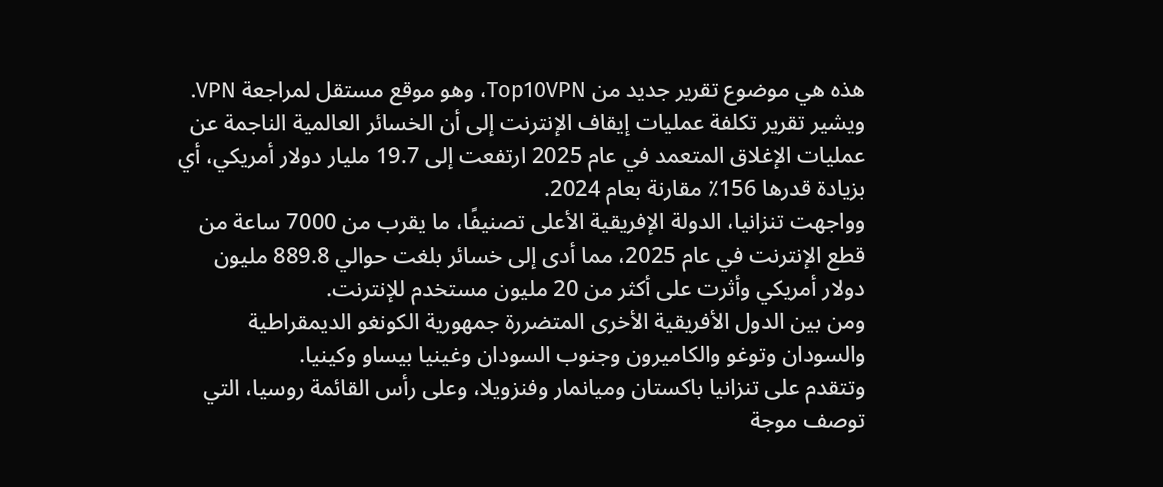هذه هي موضوع تقرير جديد من Top10VPN، وهو موقع مستقل لمراجعة VPN. ويشير تقرير تكلفة عمليات إيقاف الإنترنت إلى أن الخسائر العالمية الناجمة عن عمليات الإغلاق المتعمد في عام 2025 ارتفعت إلى 19.7 مليار دولار أمريكي، أي بزيادة قدرها 156٪ مقارنة بعام 2024.
وواجهت تنزانيا، الدولة الإفريقية الأعلى تصنيفًا، ما يقرب من 7000 ساعة من قطع الإنترنت في عام 2025، مما أدى إلى خسائر بلغت حوالي 889.8 مليون دولار أمريكي وأثرت على أكثر من 20 مليون مستخدم للإنترنت.
ومن بين الدول الأفريقية الأخرى المتضررة جمهورية الكونغو الديمقراطية والسودان وتوغو والكاميرون وجنوب السودان وغينيا بيساو وكينيا.
وتتقدم على تنزانيا باكستان وميانمار وفنزويلا، وعلى رأس القائمة روسيا، التي توصف موجة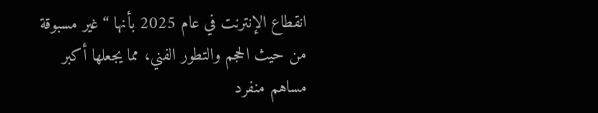انقطاع الإنترنت في عام 2025 بأنها “غير مسبوقة من حيث الحجم والتطور الفني، مما يجعلها أكبر مساهم منفرد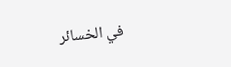في الخسائر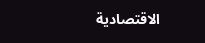الاقتصادية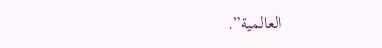العالمية”.